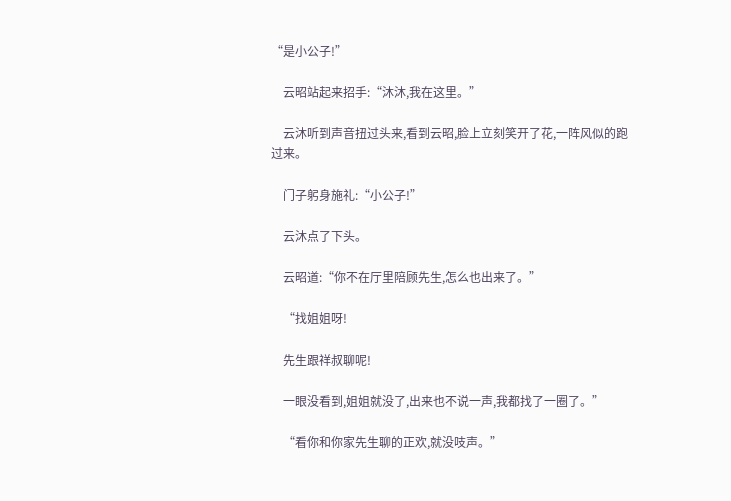“是小公子!”

    云昭站起来招手:“沐沐,我在这里。”

    云沐听到声音扭过头来,看到云昭,脸上立刻笑开了花,一阵风似的跑过来。

    门子躬身施礼:“小公子!”

    云沐点了下头。

    云昭道:“你不在厅里陪顾先生,怎么也出来了。”

    “找姐姐呀!

    先生跟祥叔聊呢!

    一眼没看到,姐姐就没了,出来也不说一声,我都找了一圈了。”

    “看你和你家先生聊的正欢,就没吱声。”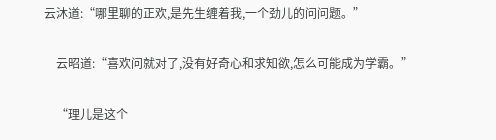云沐道:“哪里聊的正欢,是先生缠着我,一个劲儿的问问题。”

    云昭道:“喜欢问就对了,没有好奇心和求知欲,怎么可能成为学霸。”

    “理儿是这个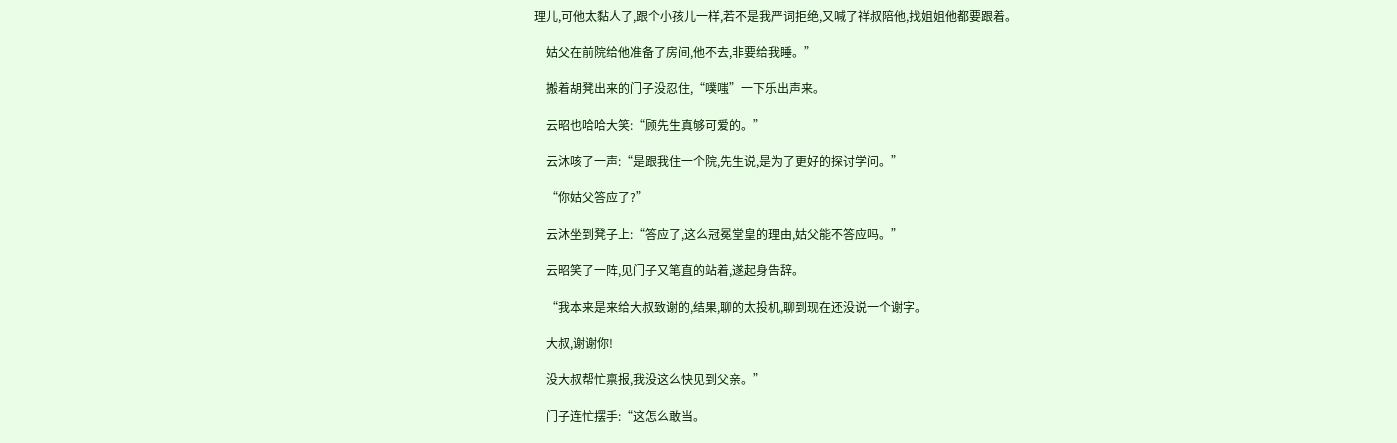理儿,可他太黏人了,跟个小孩儿一样,若不是我严词拒绝,又喊了祥叔陪他,找姐姐他都要跟着。

    姑父在前院给他准备了房间,他不去,非要给我睡。”

    搬着胡凳出来的门子没忍住,“噗嗤”一下乐出声来。

    云昭也哈哈大笑:“顾先生真够可爱的。”

    云沐咳了一声:“是跟我住一个院,先生说,是为了更好的探讨学问。”

    “你姑父答应了?”

    云沐坐到凳子上:“答应了,这么冠冕堂皇的理由,姑父能不答应吗。”

    云昭笑了一阵,见门子又笔直的站着,遂起身告辞。

    “我本来是来给大叔致谢的,结果,聊的太投机,聊到现在还没说一个谢字。

    大叔,谢谢你!

    没大叔帮忙禀报,我没这么快见到父亲。”

    门子连忙摆手:“这怎么敢当。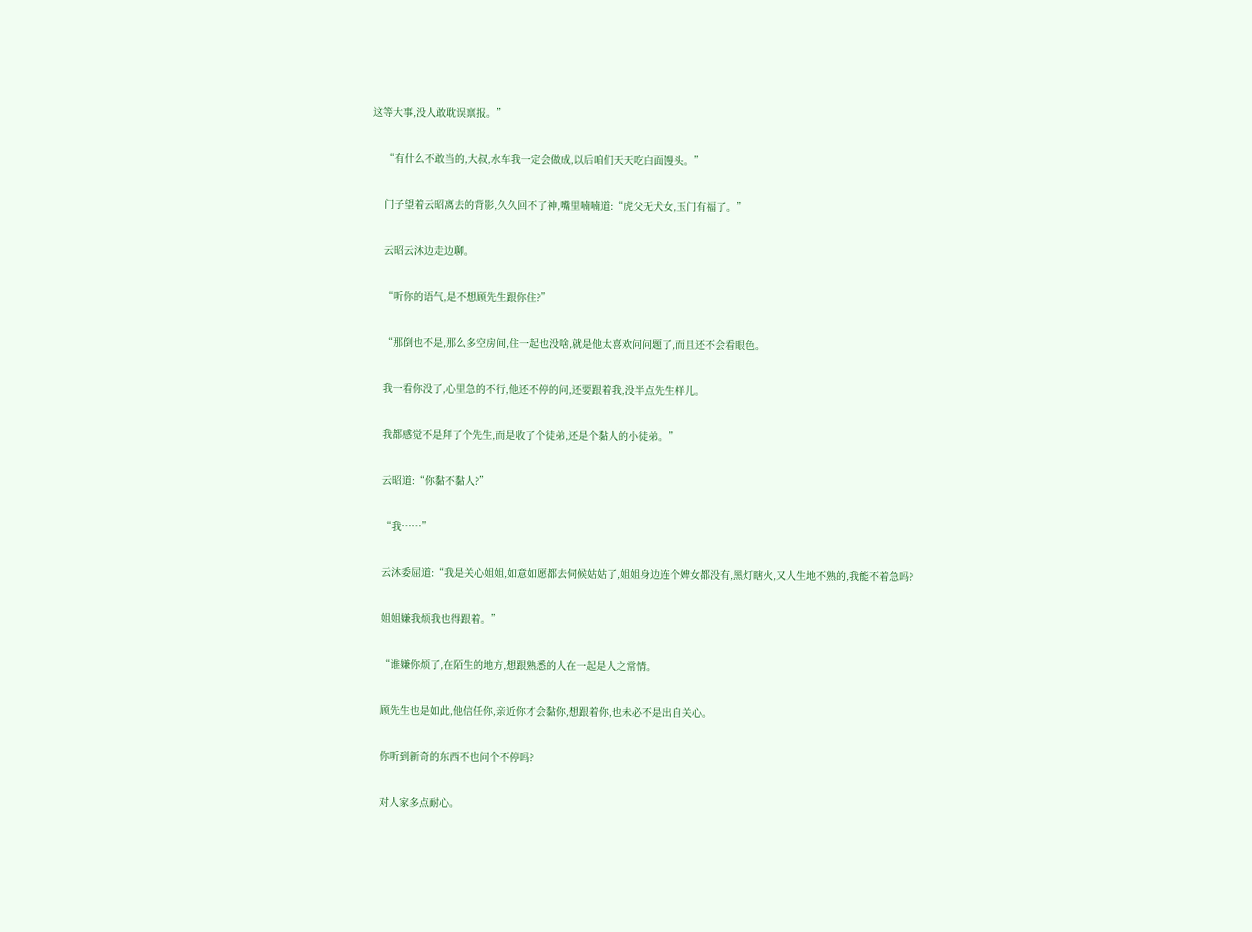这等大事,没人敢耽误禀报。”

    “有什么不敢当的,大叔,水车我一定会做成,以后咱们天天吃白面馒头。”

    门子望着云昭离去的背影,久久回不了神,嘴里喃喃道:“虎父无犬女,玉门有福了。”

    云昭云沐边走边聊。

    “听你的语气,是不想顾先生跟你住?”

    “那倒也不是,那么多空房间,住一起也没啥,就是他太喜欢问问题了,而且还不会看眼色。

    我一看你没了,心里急的不行,他还不停的问,还要跟着我,没半点先生样儿。

    我都感觉不是拜了个先生,而是收了个徒弟,还是个黏人的小徒弟。”

    云昭道:“你黏不黏人?”

    “我……”

    云沐委屈道:“我是关心姐姐,如意如愿都去伺候姑姑了,姐姐身边连个婢女都没有,黑灯瞎火,又人生地不熟的,我能不着急吗?

    姐姐嫌我烦我也得跟着。”

    “谁嫌你烦了,在陌生的地方,想跟熟悉的人在一起是人之常情。

    顾先生也是如此,他信任你,亲近你才会黏你,想跟着你,也未必不是出自关心。

    你听到新奇的东西不也问个不停吗?

    对人家多点耐心。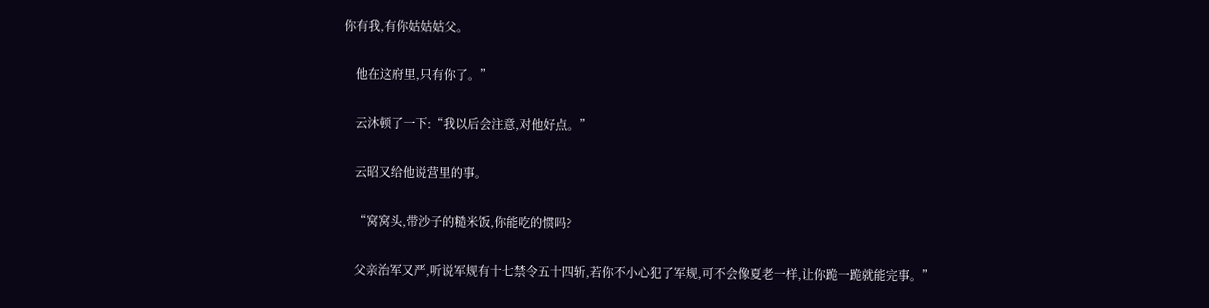你有我,有你姑姑姑父。

    他在这府里,只有你了。”

    云沐顿了一下:“我以后会注意,对他好点。”

    云昭又给他说营里的事。

    “窝窝头,带沙子的糙米饭,你能吃的惯吗?

    父亲治军又严,听说军规有十七禁令五十四斩,若你不小心犯了军规,可不会像夏老一样,让你跪一跪就能完事。”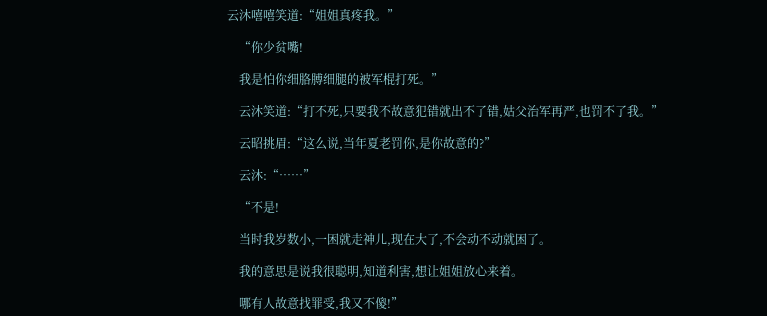云沐嘻嘻笑道:“姐姐真疼我。”

    “你少贫嘴!

    我是怕你细胳膊细腿的被军棍打死。”

    云沐笑道:“打不死,只要我不故意犯错就出不了错,姑父治军再严,也罚不了我。”

    云昭挑眉:“这么说,当年夏老罚你,是你故意的?”

    云沐:“……”

    “不是!

    当时我岁数小,一困就走神儿,现在大了,不会动不动就困了。

    我的意思是说我很聪明,知道利害,想让姐姐放心来着。

    哪有人故意找罪受,我又不傻!”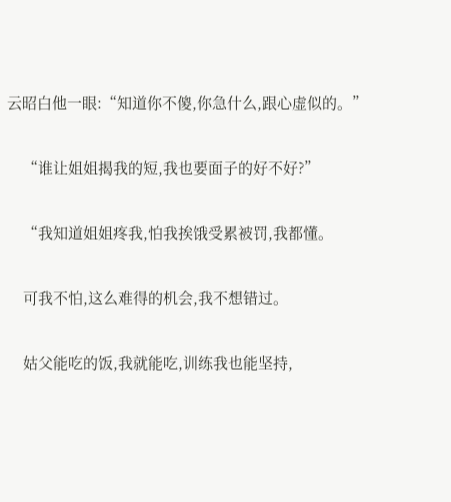云昭白他一眼:“知道你不傻,你急什么,跟心虚似的。”

    “谁让姐姐揭我的短,我也要面子的好不好?”

    “我知道姐姐疼我,怕我挨饿受累被罚,我都懂。

    可我不怕,这么难得的机会,我不想错过。

    姑父能吃的饭,我就能吃,训练我也能坚持,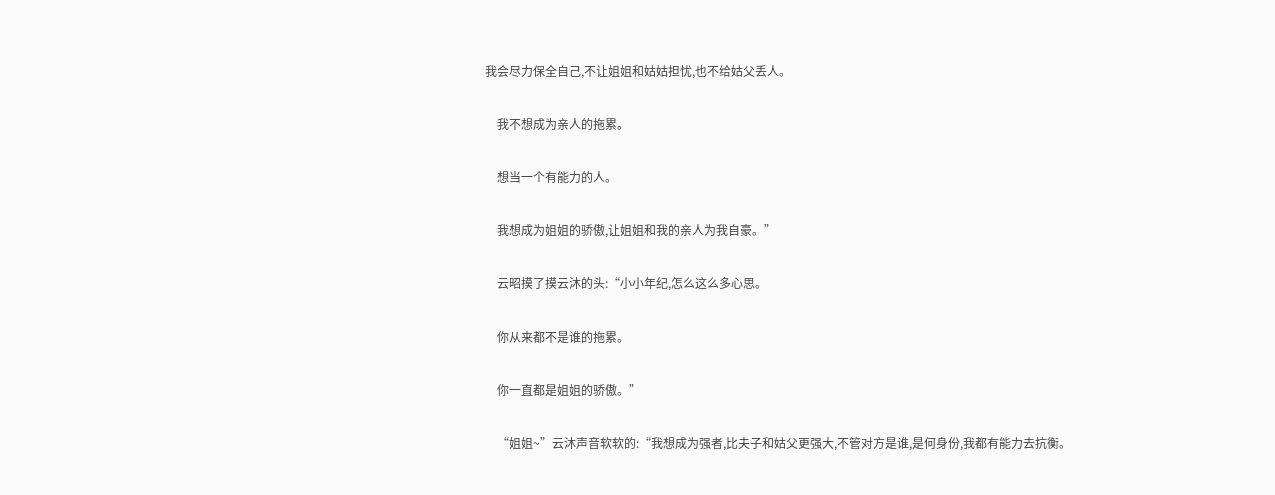我会尽力保全自己,不让姐姐和姑姑担忧,也不给姑父丢人。

    我不想成为亲人的拖累。

    想当一个有能力的人。

    我想成为姐姐的骄傲,让姐姐和我的亲人为我自豪。”

    云昭摸了摸云沐的头:“小小年纪,怎么这么多心思。

    你从来都不是谁的拖累。

    你一直都是姐姐的骄傲。”

    “姐姐~”云沐声音软软的:“我想成为强者,比夫子和姑父更强大,不管对方是谁,是何身份,我都有能力去抗衡。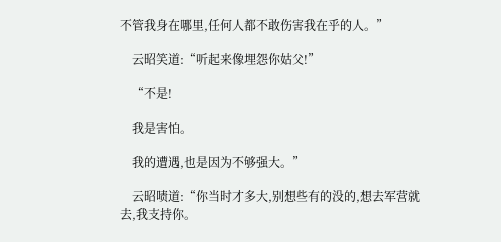不管我身在哪里,任何人都不敢伤害我在乎的人。”

    云昭笑道:“听起来像埋怨你姑父!”

    “不是!

    我是害怕。

    我的遭遇,也是因为不够强大。”

    云昭啧道:“你当时才多大,别想些有的没的,想去军营就去,我支持你。